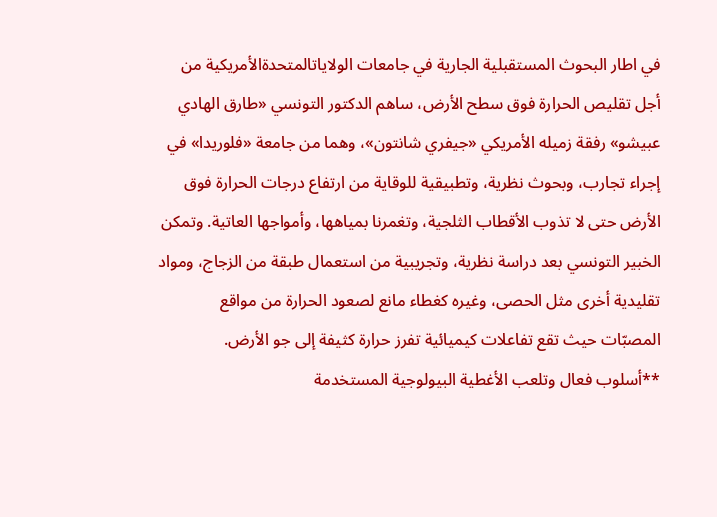في اطار البحوث المستقبلية الجارية في جامعات الولاياتالمتحدةالأمريكية من أجل تقليص الحرارة فوق سطح الأرض، ساهم الدكتور التونسي «طارق الهادي عبيشو» رفقة زميله الأمريكي «جيفري شانتون»، وهما من جامعة «فلوريدا» في إجراء تجارب، وبحوث نظرية، وتطبيقية للوقاية من ارتفاع درجات الحرارة فوق الأرض حتى لا تذوب الأقطاب الثلجية، وتغمرنا بمياهها، وأمواجها العاتية. وتمكن الخبير التونسي بعد دراسة نظرية، وتجريبية من استعمال طبقة من الزجاج، ومواد تقليدية أخرى مثل الحصى، وغيره كغطاء مانع لصعود الحرارة من مواقع المصبّات حيث تقع تفاعلات كيميائية تفرز حرارة كثيفة إلى جو الأرض. **أسلوب فعال وتلعب الأغطية البيولوجية المستخدمة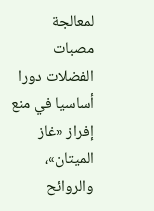لمعالجة مصبات الفضلات دورا أساسيا في منع إفراز «غاز الميتان»، والروائح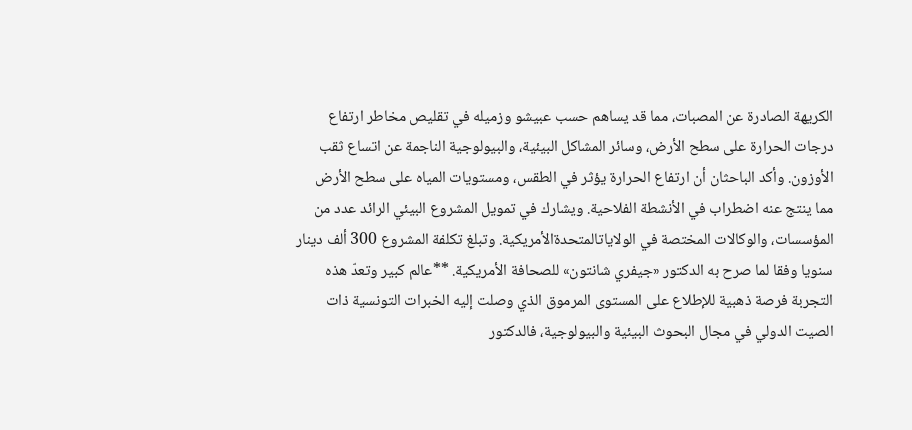الكريهة الصادرة عن المصبات، مما قد يساهم حسب عبيشو وزميله في تقليص مخاطر ارتفاع درجات الحرارة على سطح الأرض، وسائر المشاكل البيئية، والبيولوجية الناجمة عن اتساع ثقب الأوزون. وأكد الباحثان أن ارتفاع الحرارة يؤثر في الطقس، ومستويات المياه على سطح الأرض مما ينتج عنه اضطراب في الأنشطة الفلاحية. ويشارك في تمويل المشروع البيئي الرائد عدد من المؤسسات، والوكالات المختصة في الولاياتالمتحدةالأمريكية. وتبلغ تكلفة المشروع 300 ألف دينار سنويا وفقا لما صرح به الدكتور «جيفري شانتون» للصحافة الأمريكية. **عالم كبير وتعدّ هذه التجربة فرصة ذهبية للإطلاع على المستوى المرموق الذي وصلت إليه الخبرات التونسية ذات الصيت الدولي في مجال البحوث البيئية والبيولوجية، فالدكتور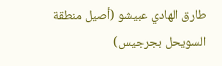طارق الهادي عبيشو (أصيل منطقة السويحل بجرجيس)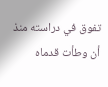تفوق في دراسته منذ أن وطأت قدماه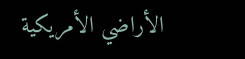الأراضي الأمريكية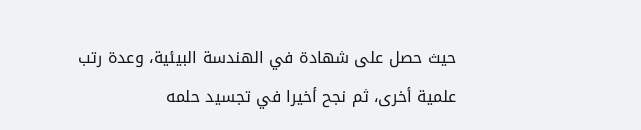حيث حصل على شهادة في الهندسة البيئية، وعدة رتب علمية أخرى، ثم نجح أخيرا في تجسيد حلمه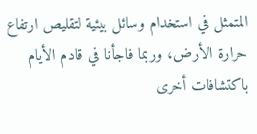المتمثل في استخدام وسائل بيئية لتقليص ارتفاع حرارة الأرض، وربما فاجأنا في قادم الأيام باكتشافات أخرى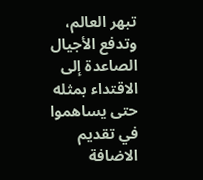تبهر العالم، وتدفع الأجيال الصاعدة إلى الاقتداء بمثله حتى يساهموا في تقديم الاضافة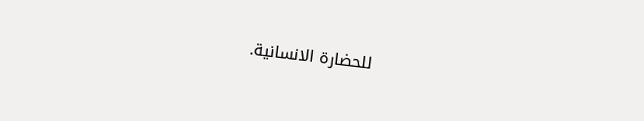للحضارة الانسانية.